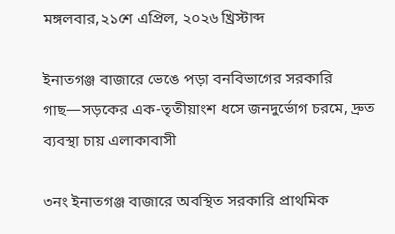মঙ্গলবার,২১শে এপ্রিল, ২০২৬ খ্রিস্টাব্দ

ইনাতগঞ্জ বাজারে ভেঙে পড়া বনবিভাগের সরকারি গাছ—সড়কের এক-তৃতীয়াংশ ধসে জনদুর্ভোগ চরমে, দ্রুত ব্যবস্থা চায় এলাকাবাসী

৩নং ইনাতগঞ্জ বাজারে অবস্থিত সরকারি প্রাথমিক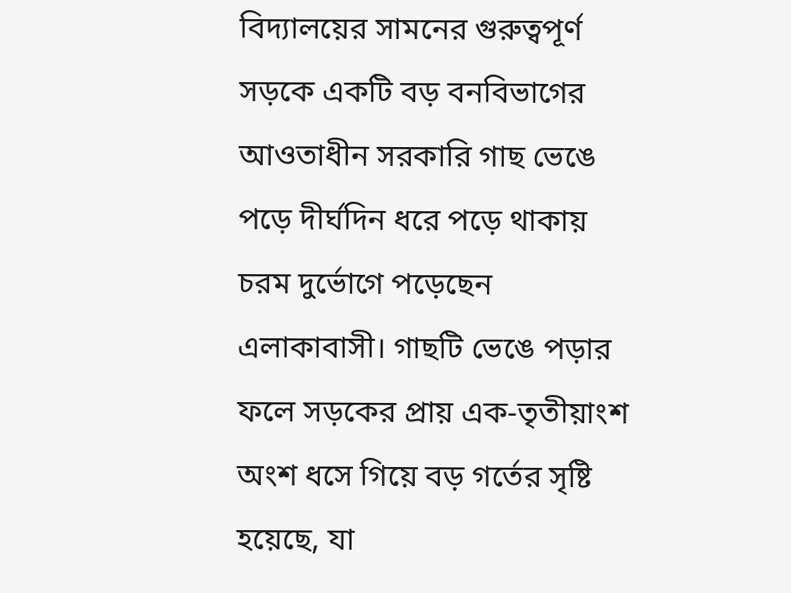বিদ্যালয়ের সামনের গুরুত্বপূর্ণ সড়কে একটি বড় বনবিভাগের আওতাধীন সরকারি গাছ ভেঙে পড়ে দীর্ঘদিন ধরে পড়ে থাকায় চরম দুর্ভোগে পড়েছেন এলাকাবাসী। গাছটি ভেঙে পড়ার ফলে সড়কের প্রায় এক-তৃতীয়াংশ অংশ ধসে গিয়ে বড় গর্তের সৃষ্টি হয়েছে, যা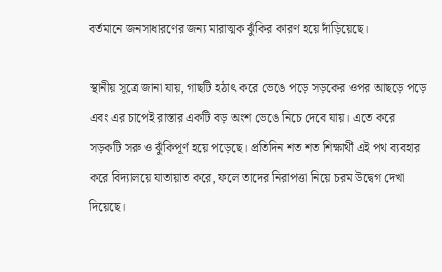বর্তমানে জনসাধারণের জন্য মারাত্মক ঝুঁকির কারণ হয়ে দাঁড়িয়েছে।

স্থানীয় সূত্রে জানা যায়, গাছটি হঠাৎ করে ভেঙে পড়ে সড়কের ওপর আছড়ে পড়ে এবং এর চাপেই রাস্তার একটি বড় অংশ ভেঙে নিচে দেবে যায়। এতে করে সড়কটি সরু ও ঝুঁকিপূর্ণ হয়ে পড়েছে। প্রতিদিন শত শত শিক্ষার্থী এই পথ ব্যবহার করে বিদ্যালয়ে যাতায়াত করে, ফলে তাদের নিরাপত্তা নিয়ে চরম উদ্বেগ দেখা দিয়েছে।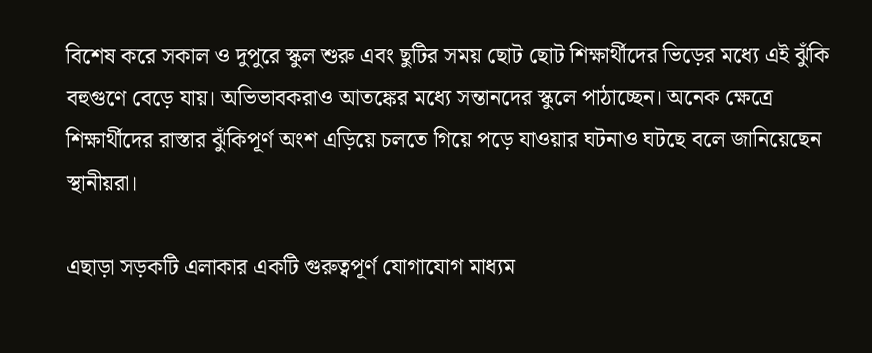বিশেষ করে সকাল ও দুপুরে স্কুল শুরু এবং ছুটির সময় ছোট ছোট শিক্ষার্থীদের ভিড়ের মধ্যে এই ঝুঁকি বহুগুণে বেড়ে যায়। অভিভাবকরাও আতঙ্কের মধ্যে সন্তানদের স্কুলে পাঠাচ্ছেন। অনেক ক্ষেত্রে শিক্ষার্থীদের রাস্তার ঝুঁকিপূর্ণ অংশ এড়িয়ে চলতে গিয়ে পড়ে যাওয়ার ঘটনাও ঘটছে বলে জানিয়েছেন স্থানীয়রা।

এছাড়া সড়কটি এলাকার একটি গুরুত্বপূর্ণ যোগাযোগ মাধ্যম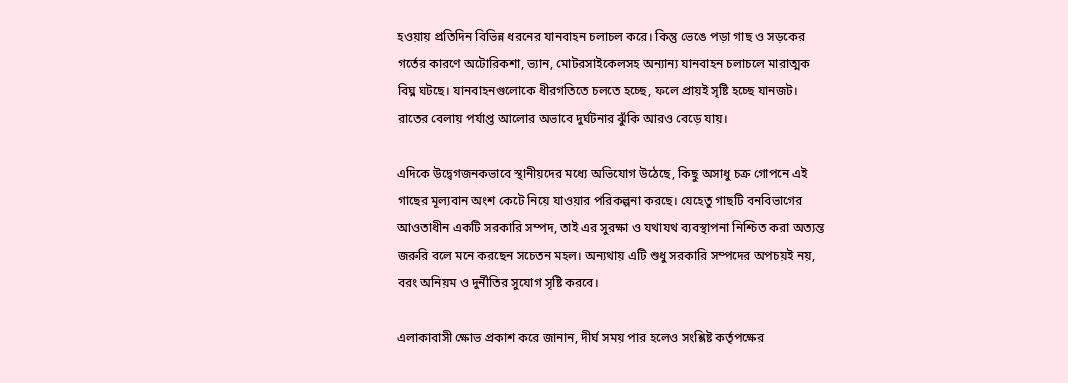হওয়ায় প্রতিদিন বিভিন্ন ধরনের যানবাহন চলাচল করে। কিন্তু ভেঙে পড়া গাছ ও সড়কের গর্তের কারণে অটোরিকশা, ভ্যান, মোটরসাইকেলসহ অন্যান্য যানবাহন চলাচলে মারাত্মক বিঘ্ন ঘটছে। যানবাহনগুলোকে ধীরগতিতে চলতে হচ্ছে, ফলে প্রায়ই সৃষ্টি হচ্ছে যানজট। রাতের বেলায় পর্যাপ্ত আলোর অভাবে দুর্ঘটনার ঝুঁকি আরও বেড়ে যায়।

এদিকে উদ্বেগজনকভাবে স্থানীয়দের মধ্যে অভিযোগ উঠেছে, কিছু অসাধু চক্র গোপনে এই গাছের মূল্যবান অংশ কেটে নিয়ে যাওয়ার পরিকল্পনা করছে। যেহেতু গাছটি বনবিভাগের আওতাধীন একটি সরকারি সম্পদ, তাই এর সুরক্ষা ও যথাযথ ব্যবস্থাপনা নিশ্চিত করা অত্যন্ত জরুরি বলে মনে করছেন সচেতন মহল। অন্যথায় এটি শুধু সরকারি সম্পদের অপচয়ই নয়, বরং অনিয়ম ও দুর্নীতির সুযোগ সৃষ্টি করবে।

এলাকাবাসী ক্ষোভ প্রকাশ করে জানান, দীর্ঘ সময় পার হলেও সংশ্লিষ্ট কর্তৃপক্ষের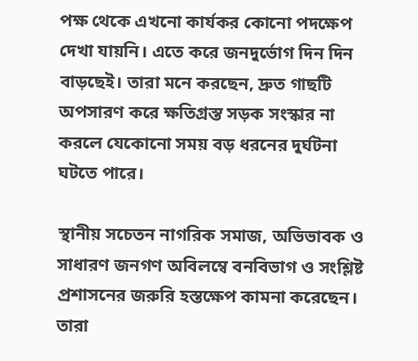পক্ষ থেকে এখনো কার্যকর কোনো পদক্ষেপ দেখা যায়নি। এতে করে জনদুর্ভোগ দিন দিন বাড়ছেই। তারা মনে করছেন, দ্রুত গাছটি অপসারণ করে ক্ষতিগ্রস্ত সড়ক সংস্কার না করলে যেকোনো সময় বড় ধরনের দুর্ঘটনা ঘটতে পারে।

স্থানীয় সচেতন নাগরিক সমাজ, অভিভাবক ও সাধারণ জনগণ অবিলম্বে বনবিভাগ ও সংশ্লিষ্ট প্রশাসনের জরুরি হস্তক্ষেপ কামনা করেছেন। তারা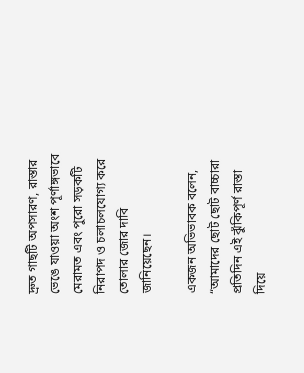দ্রুত গাছটি অপসারণ, রাস্তার ভেঙে যাওয়া অংশ পূর্ণাঙ্গভাবে মেরামত এবং পুরো সড়কটি নিরাপদ ও চলাচলযোগ্য করে তোলার জোর দাবি জানিয়েছেন।

একজন অভিভাবক বলেন, “আমাদের ছোট ছোট বাচ্চারা প্রতিদিন এই ঝুঁকিপূর্ণ রাস্তা দিয়ে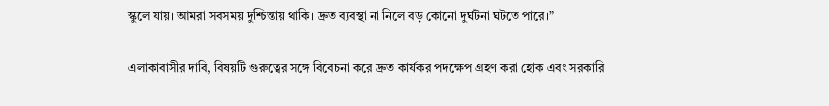স্কুলে যায়। আমরা সবসময় দুশ্চিন্তায় থাকি। দ্রুত ব্যবস্থা না নিলে বড় কোনো দুর্ঘটনা ঘটতে পারে।”

এলাকাবাসীর দাবি, বিষয়টি গুরুত্বের সঙ্গে বিবেচনা করে দ্রুত কার্যকর পদক্ষেপ গ্রহণ করা হোক এবং সরকারি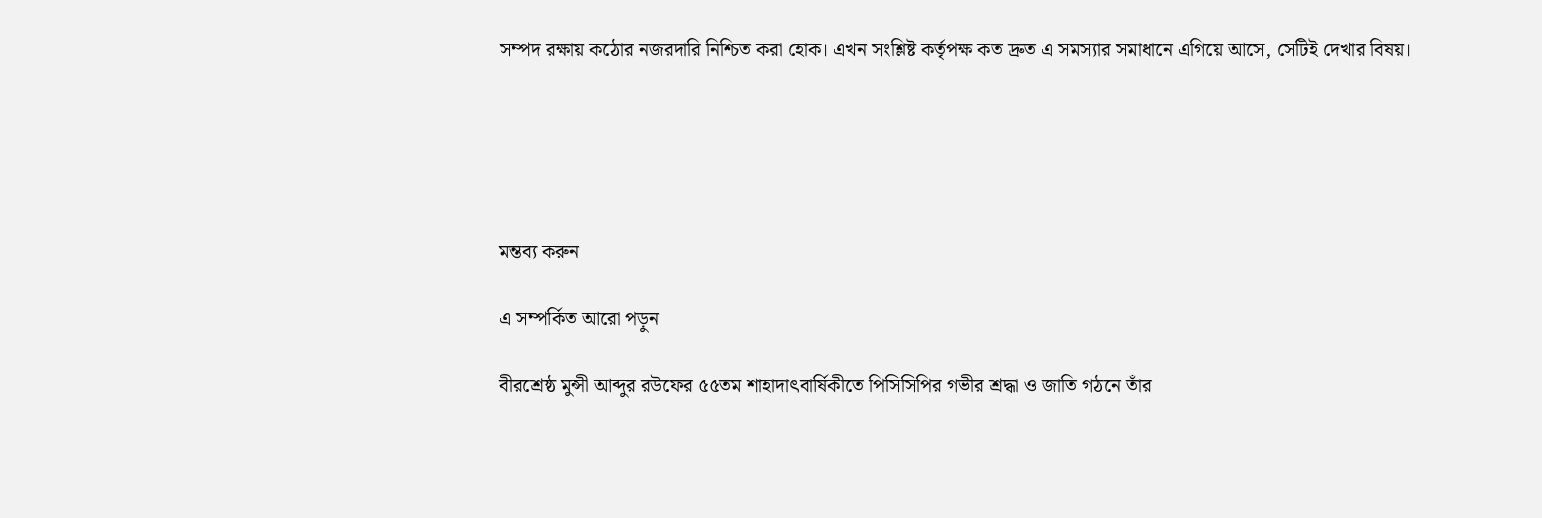সম্পদ রক্ষায় কঠোর নজরদারি নিশ্চিত করা হোক। এখন সংশ্লিষ্ট কর্তৃপক্ষ কত দ্রুত এ সমস্যার সমাধানে এগিয়ে আসে, সেটিই দেখার বিষয়।





মন্তব্য করুন

এ সম্পর্কিত আরো পড়ুন

বীরশ্রেষ্ঠ মুন্সী আব্দুর রউফের ৫৫তম শাহাদাৎবার্ষিকীতে পিসিসিপির গভীর শ্রদ্ধা ও জাতি গঠনে তাঁর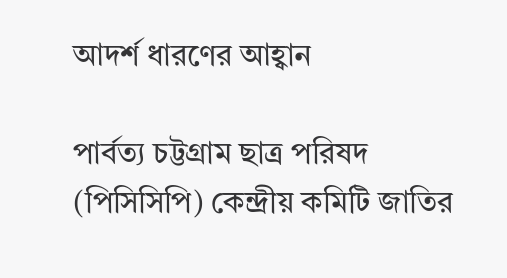আদর্শ ধারণের আহ্বান

পার্বত্য চট্টগ্রাম ছাত্র পরিষদ (পিসিসিপি) কেন্দ্রীয় কমিটি জাতির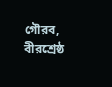গৌরব, বীরশ্রেষ্ঠ